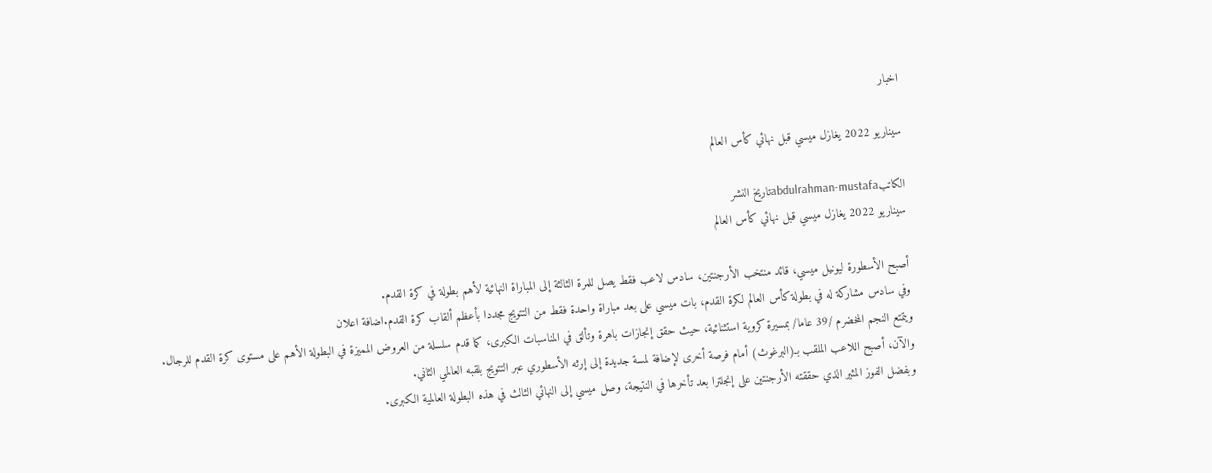اخبار

سيناريو 2022 يغازل ميسي قبل نهائي كأس العالم

الكاتبabdulrahman-mustafaتاريخ النشر
سيناريو 2022 يغازل ميسي قبل نهائي كأس العالم

أصبح الأسطورة ليونيل ميسي، قائد منتخب الأرجنتين، سادس لاعب فقط يصل للمرة الثالثة إلى المباراة النهائية لأهم بطولة في كرة القدم.
وفي سادس مشاركة له في بطولة كأس العالم لكرة القدم، بات ميسي على بعد مباراة واحدة فقط من التتويج مجددا بأعظم ألقاب كرة القدم.اضافة اعلان
ويتمتع النجم المخضرم /39 عاما/ بمسيرة كروية استثنائية، حيث حقق إنجازات باهرة وتألق في المناسبات الكبرى، كما قدم سلسلة من العروض المميزة في البطولة الأهم على مستوى كرة القدم للرجال.
والآن، أصبح اللاعب الملقب بـ(البرغوث) أمام فرصة أخرى لإضافة لمسة جديدة إلى إرثه الأسطوري عبر التتويج بلقبه العالمي الثاني.
وبفضل الفوز المثير الذي حققته الأرجنتين على إنجلترا بعد تأخرها في النتيجة، وصل ميسي إلى النهائي الثالث في هذه البطولة العالمية الكبرى.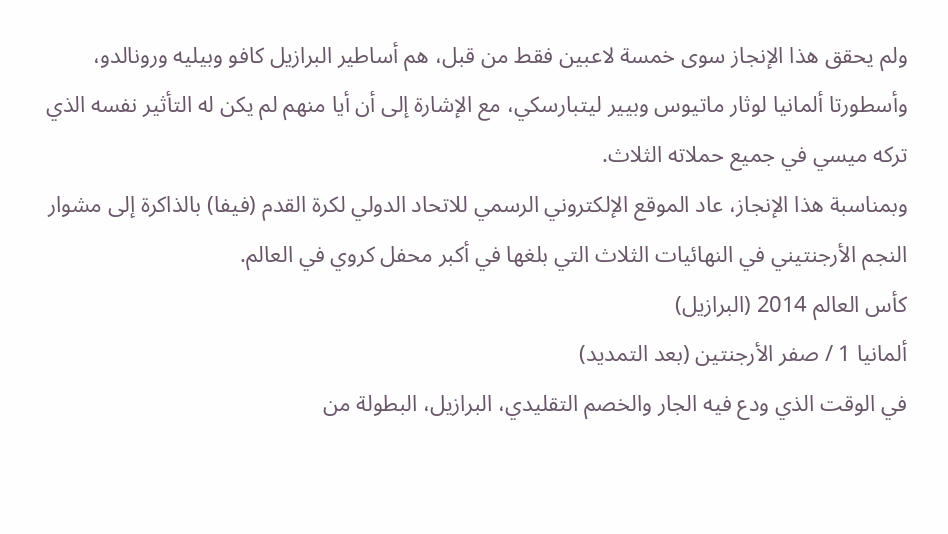ولم يحقق هذا الإنجاز سوى خمسة لاعبين فقط من قبل، هم أساطير البرازيل كافو وبيليه ورونالدو، وأسطورتا ألمانيا لوثار ماتيوس وبيير ليتبارسكي، مع الإشارة إلى أن أيا منهم لم يكن له التأثير نفسه الذي تركه ميسي في جميع حملاته الثلاث.
وبمناسبة هذا الإنجاز، عاد الموقع الإلكتروني الرسمي للاتحاد الدولي لكرة القدم (فيفا) بالذاكرة إلى مشوار النجم الأرجنتيني في النهائيات الثلاث التي بلغها في أكبر محفل كروي في العالم.
كأس العالم 2014 (البرازيل)
ألمانيا 1 / صفر الأرجنتين (بعد التمديد)
في الوقت الذي ودع فيه الجار والخصم التقليدي، البرازيل، البطولة من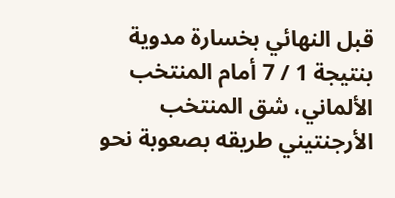قبل النهائي بخسارة مدوية بنتيجة 1 / 7 أمام المنتخب الألماني، شق المنتخب الأرجنتيني طريقه بصعوبة نحو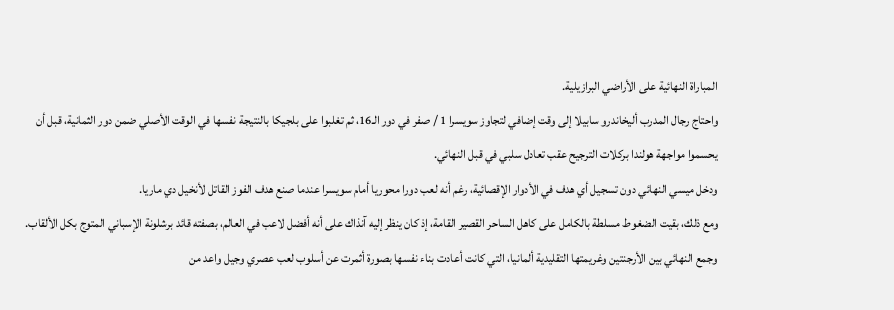المباراة النهائية على الأراضي البرازيلية.
واحتاج رجال المدرب أليخاندرو سابيلا إلى وقت إضافي لتجاوز سويسرا 1 / صفر في دور الـ16، ثم تغلبوا على بلجيكا بالنتيجة نفسها في الوقت الأصلي ضمن دور الثمانية، قبل أن يحسموا مواجهة هولندا بركلات الترجيح عقب تعادل سلبي في قبل النهائي.
ودخل ميسي النهائي دون تسجيل أي هدف في الأدوار الإقصائية، رغم أنه لعب دورا محوريا أمام سويسرا عندما صنع هدف الفوز القاتل لأنخيل دي ماريا.
ومع ذلك، بقيت الضغوط مسلطة بالكامل على كاهل الساحر القصير القامة، إذ كان ينظر إليه آنذاك على أنه أفضل لاعب في العالم، بصفته قائد برشلونة الإسباني المتوج بكل الألقاب.
وجمع النهائي بين الأرجنتين وغريمتها التقليدية ألمانيا، التي كانت أعادت بناء نفسها بصورة أثمرت عن أسلوب لعب عصري وجيل واعد من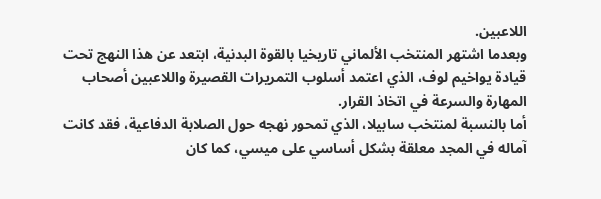اللاعبين.
وبعدما اشتهر المنتخب الألماني تاريخيا بالقوة البدنية، ابتعد عن هذا النهج تحت قيادة يواخيم لوف، الذي اعتمد أسلوب التمريرات القصيرة واللاعبين أصحاب المهارة والسرعة في اتخاذ القرار.
أما بالنسبة لمنتخب سابيلا، الذي تمحور نهجه حول الصلابة الدفاعية، فقد كانت آماله في المجد معلقة بشكل أساسي على ميسي، كما كان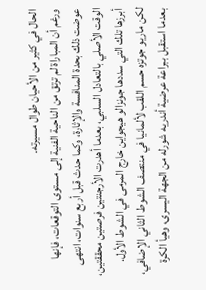الحال في كثير من الأحيان طوال مسيرته.
ورغم أن المباراة لم ترتق من الناحية الفنية إلى مستوى التوقعات، فإنها عوضت ذلك بحدة المنافسة والإثارة، وكما حدث قبل أربع سنوات، انتهى الوقت الأصلي بالتعادل السلبي، بعدما أهدرت الأرجنتين فرصتين محققتين، أبرزها تلك التي سددها جونزالو هيجواين خارج المرمى في الشوط الأول.
لكن ماريو جوتزه حسم اللقب لألمانيا في منتصف الشوط الثاني الإضافي، بعدما استقبل ببراعة عرضية أندريه شورله من الجهة اليسرى، وهيأ الكرة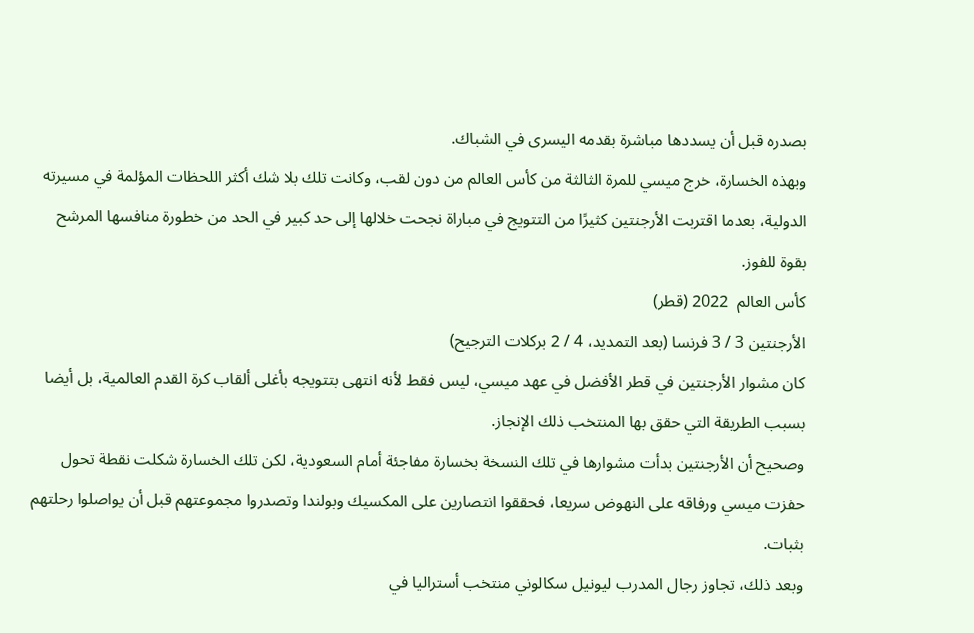بصدره قبل أن يسددها مباشرة بقدمه اليسرى في الشباك.
وبهذه الخسارة، خرج ميسي للمرة الثالثة من كأس العالم من دون لقب، وكانت تلك بلا شك أكثر اللحظات المؤلمة في مسيرته الدولية، بعدما اقتربت الأرجنتين كثيرًا من التتويج في مباراة نجحت خلالها إلى حد كبير في الحد من خطورة منافسها المرشح بقوة للفوز.
كأس العالم  2022 (قطر)
الأرجنتين 3 / 3 فرنسا (بعد التمديد، 4 / 2 بركلات الترجيح)
كان مشوار الأرجنتين في قطر الأفضل في عهد ميسي، ليس فقط لأنه انتهى بتتويجه بأغلى ألقاب كرة القدم العالمية، بل أيضا بسبب الطريقة التي حقق بها المنتخب ذلك الإنجاز.
وصحيح أن الأرجنتين بدأت مشوارها في تلك النسخة بخسارة مفاجئة أمام السعودية، لكن تلك الخسارة شكلت نقطة تحول حفزت ميسي ورفاقه على النهوض سريعا، فحققوا انتصارين على المكسيك وبولندا وتصدروا مجموعتهم قبل أن يواصلوا رحلتهم بثبات.
وبعد ذلك، تجاوز رجال المدرب ليونيل سكالوني منتخب أستراليا في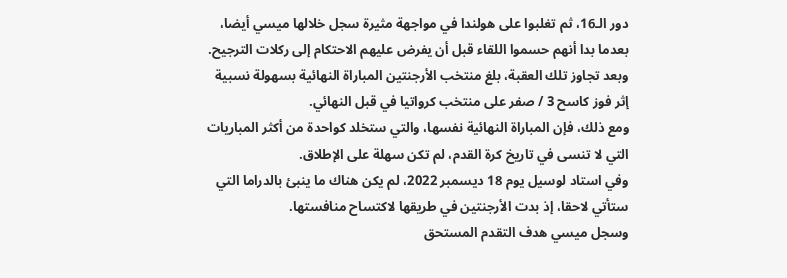دور الـ16، ثم تغلبوا على هولندا في مواجهة مثيرة سجل خلالها ميسي أيضا، بعدما بدا أنهم حسموا اللقاء قبل أن يفرض عليهم الاحتكام إلى ركلات الترجيح.
وبعد تجاوز تلك العقبة، بلغ منتخب الأرجنتين المباراة النهائية بسهولة نسبية إثر فوز كاسح 3 / صفر على منتخب كرواتيا في قبل النهائي.
ومع ذلك، فإن المباراة النهائية نفسها، والتي ستخلد كواحدة من أكثر المباريات التي لا تنسى في تاريخ كرة القدم، لم تكن سهلة على الإطلاق.
وفي استاد لوسيل يوم 18 ديسمبر 2022، لم يكن هناك ما ينبئ بالدراما التي ستأتي لاحقا، إذ بدت الأرجنتين في طريقها لاكتساح منافستها.
وسجل ميسي هدف التقدم المستحق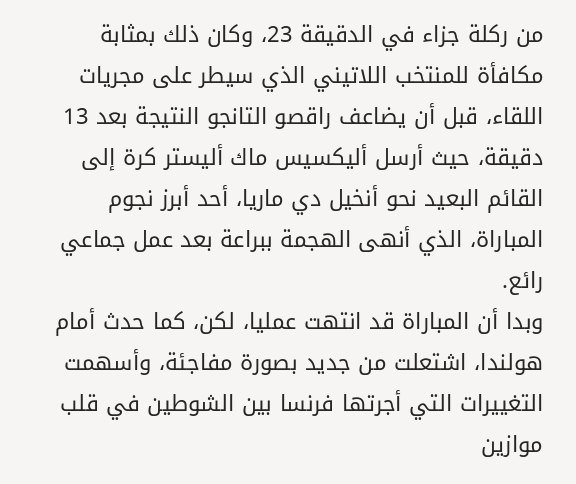من ركلة جزاء في الدقيقة 23، وكان ذلك بمثابة مكافأة للمنتخب اللاتيني الذي سيطر على مجريات اللقاء، قبل أن يضاعف راقصو التانجو النتيجة بعد 13 دقيقة، حيث أرسل أليكسيس ماك أليستر كرة إلى القائم البعيد نحو أنخيل دي ماريا، أحد أبرز نجوم المباراة، الذي أنهى الهجمة ببراعة بعد عمل جماعي رائع.
وبدا أن المباراة قد انتهت عمليا، لكن، كما حدث أمام هولندا، اشتعلت من جديد بصورة مفاجئة، وأسهمت التغييرات التي أجرتها فرنسا بين الشوطين في قلب موازين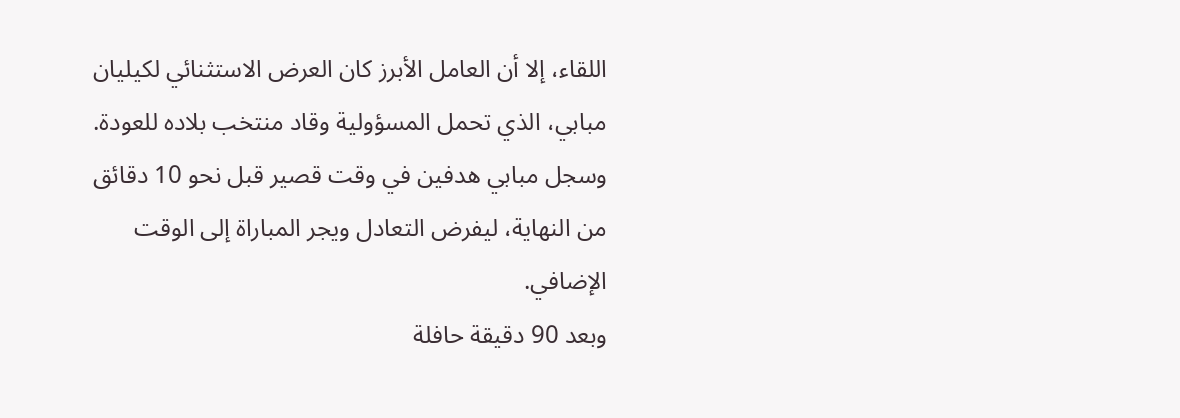اللقاء، إلا أن العامل الأبرز كان العرض الاستثنائي لكيليان مبابي، الذي تحمل المسؤولية وقاد منتخب بلاده للعودة.
وسجل مبابي هدفين في وقت قصير قبل نحو 10 دقائق من النهاية، ليفرض التعادل ويجر المباراة إلى الوقت الإضافي.
وبعد 90 دقيقة حافلة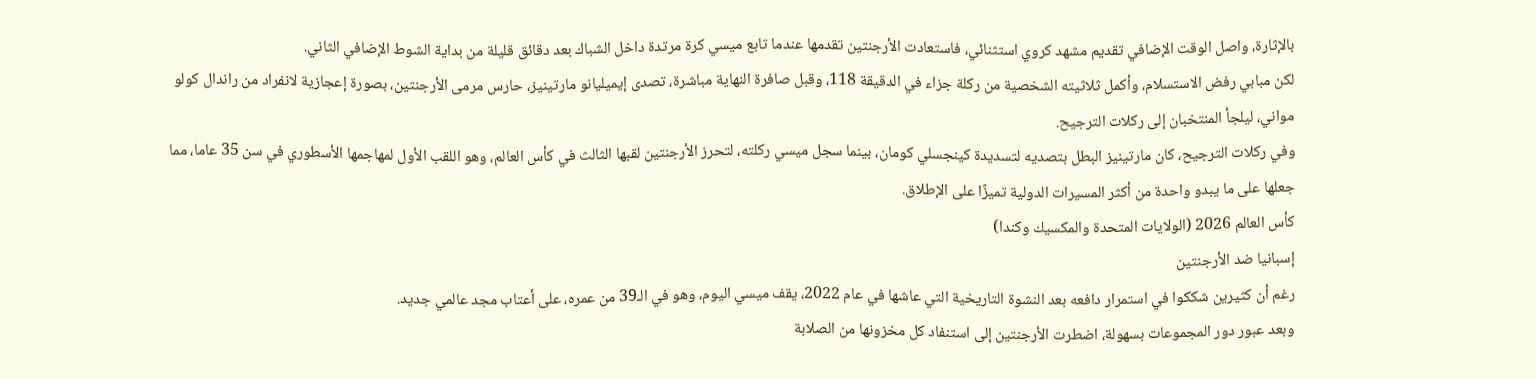بالإثارة، واصل الوقت الإضافي تقديم مشهد كروي استثنائي، فاستعادت الأرجنتين تقدمها عندما تابع ميسي كرة مرتدة داخل الشباك بعد دقائق قليلة من بداية الشوط الإضافي الثاني.
لكن مبابي رفض الاستسلام، وأكمل ثلاثيته الشخصية من ركلة جزاء في الدقيقة 118، وقبل صافرة النهاية مباشرة، تصدى إيميليانو مارتينيز، حارس مرمى الأرجنتين، بصورة إعجازية لانفراد من راندال كولو مواني، ليلجأ المنتخبان إلى ركلات الترجيح.
وفي ركلات الترجيح، كان مارتينيز البطل بتصديه لتسديدة كينجسلي كومان، بينما سجل ميسي ركلته، لتحرز الأرجنتين لقبها الثالث في كأس العالم، وهو اللقب الأول لمهاجمها الأسطوري في سن 35 عاما، مما جعلها على ما يبدو واحدة من أكثر المسيرات الدولية تميزًا على الإطلاق.
كأس العالم 2026 (الولايات المتحدة والمكسيك وكندا)
إسبانيا ضد الأرجنتين
رغم أن كثيرين شككوا في استمرار دافعه بعد النشوة التاريخية التي عاشها في عام 2022، يقف ميسي اليوم، وهو في الـ39 من عمره، على أعتاب مجد عالمي جديد.
وبعد عبور دور المجموعات بسهولة، اضطرت الأرجنتين إلى استنفاد كل مخزونها من الصلابة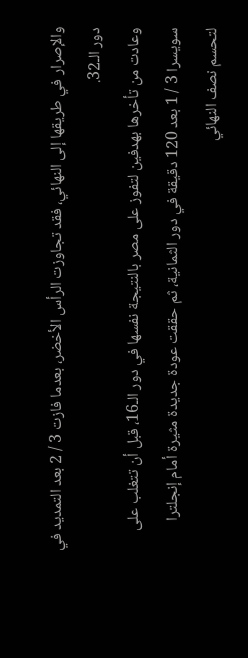والإصرار في طريقها إلى النهائي، فقد تجاوزت الرأس الأخضر، بعدما فازت 3 / 2 بعد التمديد في دور الـ32.
وعادت من تأخرها بهدفين لتفوز على مصر بالنتيجة نفسها في دور الـ16، قبل أن تتغلب على سويسرا 3 / 1 بعد 120 دقيقة في دور الثمانية، ثم حققت عودة جديدة مثيرة أمام إنجلترا لتحسم نصف النهائي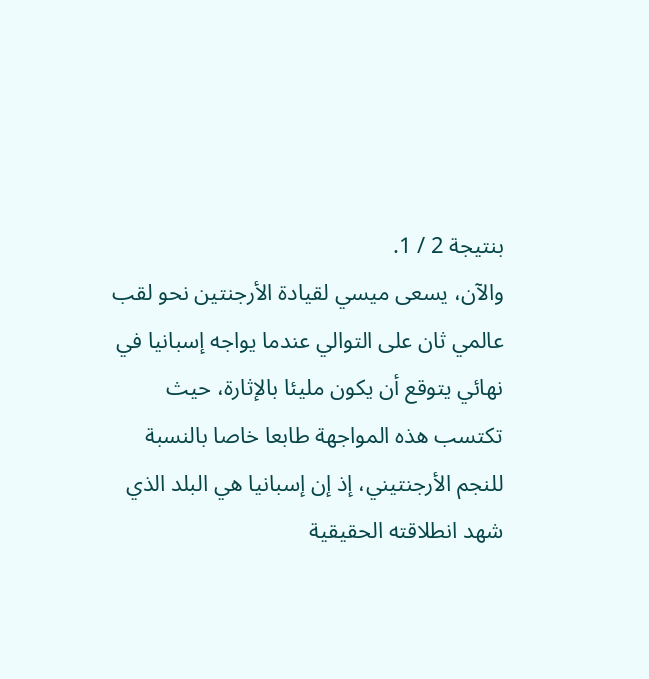بنتيجة 2 / 1.
والآن، يسعى ميسي لقيادة الأرجنتين نحو لقب عالمي ثان على التوالي عندما يواجه إسبانيا في نهائي يتوقع أن يكون مليئا بالإثارة، حيث تكتسب هذه المواجهة طابعا خاصا بالنسبة للنجم الأرجنتيني، إذ إن إسبانيا هي البلد الذي شهد انطلاقته الحقيقية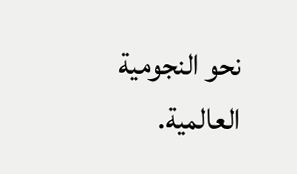نحو النجومية العالمية.